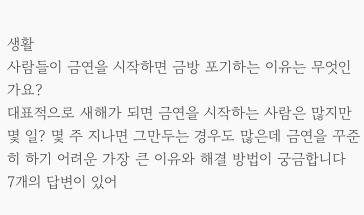생활
사람들이 금연을 시작하면 금방 포기하는 이유는 무엇인가요?
대표적으로 새해가 되면 금연을 시작하는 사람은 많지만 몇 일? 몇 주 지나면 그만두는 경우도 많은데 금연을 꾸준히 하기 어려운 가장 큰 이유와 해결 방법이 궁금합니다
7개의 답변이 있어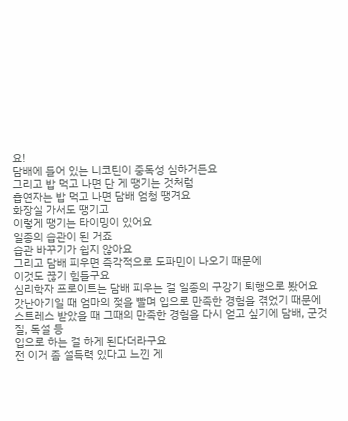요!
담배에 들어 있는 니코틴이 중독성 심하거든요
그리고 밥 먹고 나면 단 게 땡기는 것처럼
흡연자는 밥 먹고 나면 담배 엄청 땡겨요
화장실 가서도 땡기고
이렇게 땡기는 타이밍이 있어요
일종의 습관이 된 거죠
습관 바꾸기가 쉽지 않아요
그리고 담배 피우면 즉각적으로 도파민이 나오기 때문에
이것도 끊기 힘들구요
심리학자 프로이트는 담배 피우는 걸 일종의 구강기 퇴행으로 봤어요
갓난아기일 때 엄마의 젖을 빨며 입으로 만족한 경험을 겪었기 때문에
스트레스 받았을 때 그때의 만족한 경험을 다시 얻고 싶기에 담배, 군것질, 독설 등
입으로 하는 걸 하게 된다더라구요
전 이거 좀 설득력 있다고 느낀 게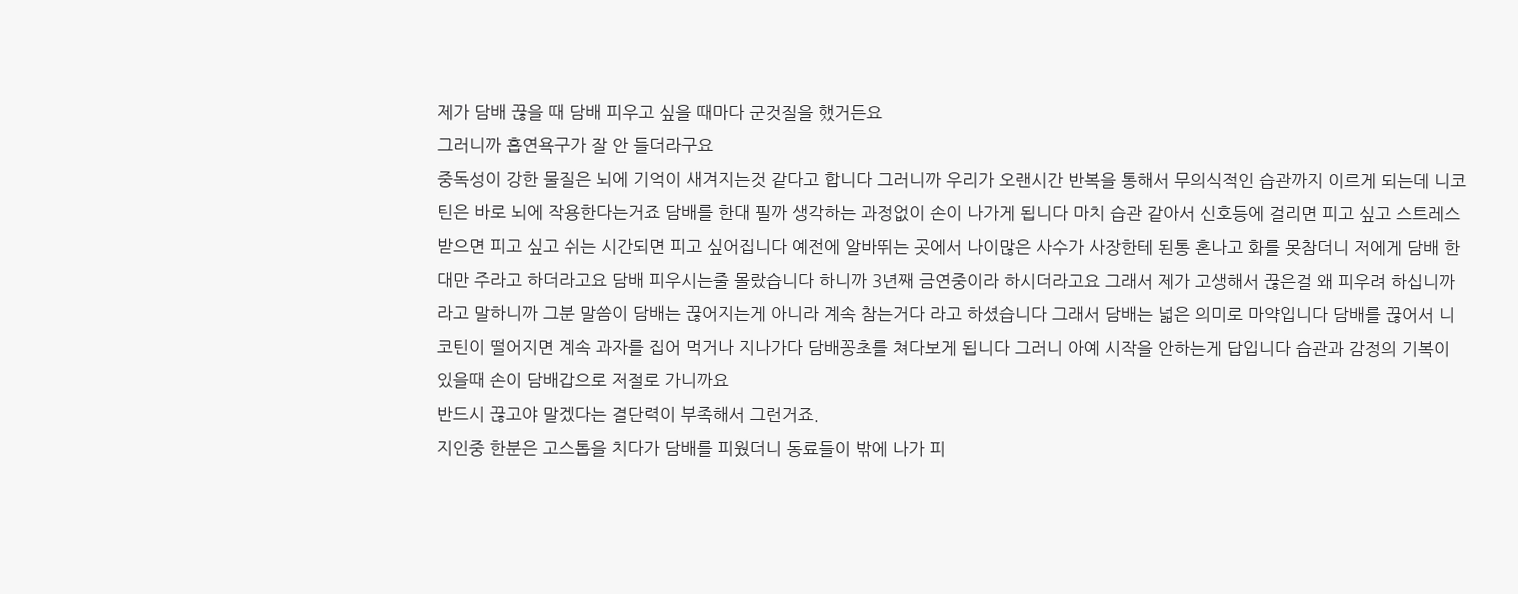제가 담배 끊을 때 담배 피우고 싶을 때마다 군것질을 했거든요
그러니까 흡연욕구가 잘 안 들더라구요
중독성이 강한 물질은 뇌에 기억이 새겨지는것 같다고 합니다 그러니까 우리가 오랜시간 반복을 통해서 무의식적인 습관까지 이르게 되는데 니코틴은 바로 뇌에 작용한다는거죠 담배를 한대 필까 생각하는 과정없이 손이 나가게 됩니다 마치 습관 같아서 신호등에 걸리면 피고 싶고 스트레스 받으면 피고 싶고 쉬는 시간되면 피고 싶어집니다 예전에 알바뛰는 곳에서 나이많은 사수가 사장한테 된통 혼나고 화를 못참더니 저에게 담배 한대만 주라고 하더라고요 담배 피우시는줄 몰랐습니다 하니까 3년째 금연중이라 하시더라고요 그래서 제가 고생해서 끊은걸 왜 피우려 하십니까 라고 말하니까 그분 말씀이 담배는 끊어지는게 아니라 계속 참는거다 라고 하셨습니다 그래서 담배는 넓은 의미로 마약입니다 담배를 끊어서 니코틴이 떨어지면 계속 과자를 집어 먹거나 지나가다 담배꽁초를 쳐다보게 됩니다 그러니 아예 시작을 안하는게 답입니다 습관과 감정의 기복이 있을때 손이 담배갑으로 저절로 가니까요
반드시 끊고야 말겠다는 결단력이 부족해서 그런거죠.
지인중 한분은 고스톱을 치다가 담배를 피웠더니 동료들이 밖에 나가 피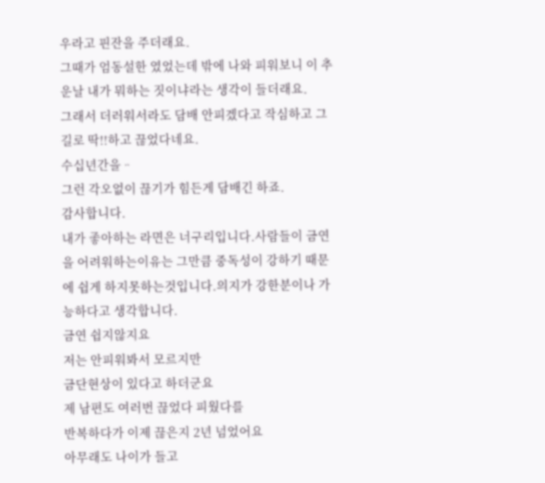우라고 핀잔을 주더래요.
그때가 엄동설한 였었는데 밖에 나와 피워보니 이 추운날 내가 뭐하는 짓이냐라는 생각이 들더래요.
그래서 더러워서라도 담배 안피겠다고 작심하고 그길로 딱!!하고 끊었다네요.
수십년간을ᆢ
그런 각오없이 끊기가 힘든게 담배긴 하죠.
감사합니다.
내가 좋아하는 라면은 너구리입니다.사람들이 금연을 어려워하는이유는 그만큼 중독성이 강하기 때문에 쉽게 하지못하는것입니다.의지가 강한분이나 가능하다고 생각합니다.
금연 쉽지않지요
저는 안피워봐서 모르지만
금단현상이 있다고 하더군요
제 남편도 여러번 끊었다 피웠다를
반복하다가 이제 끊은지 2년 넘었어요
아무래도 나이가 들고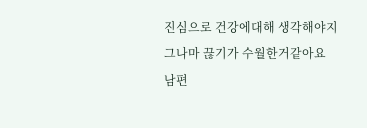진심으로 건강에대해 생각해야지
그나마 끊기가 수월한거같아요
남편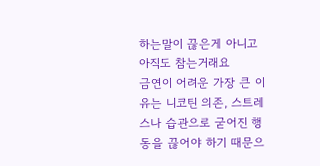하는말이 끊은게 아니고
아직도 참는거래요
금연이 어려운 가장 큰 이유는 니코틴 의존, 스트레스나 습관으로 굳어진 행동을 끊어야 하기 때문으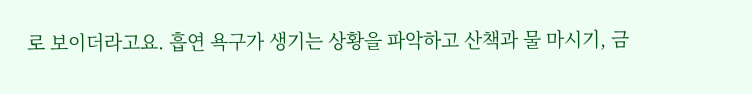로 보이더라고요. 흡연 욕구가 생기는 상황을 파악하고 산책과 물 마시기, 금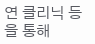연 클리닉 등을 통해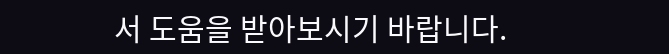서 도움을 받아보시기 바랍니다.